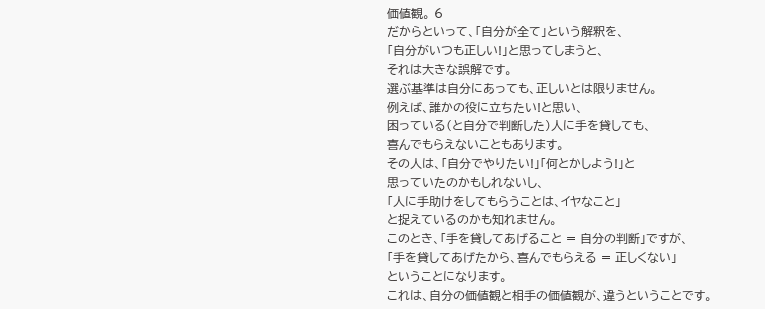価値観。 6
だからといって、「自分が全て」という解釈を、
「自分がいつも正しい!」と思ってしまうと、
それは大きな誤解です。
選ぶ基準は自分にあっても、正しいとは限りません。
例えば、誰かの役に立ちたい!と思い、
困っている(と自分で判断した)人に手を貸しても、
喜んでもらえないこともあります。
その人は、「自分でやりたい!」「何とかしよう!」と
思っていたのかもしれないし、
「人に手助けをしてもらうことは、イヤなこと」
と捉えているのかも知れません。
このとき、「手を貸してあげること = 自分の判断」ですが、
「手を貸してあげたから、喜んでもらえる = 正しくない」
ということになります。
これは、自分の価値観と相手の価値観が、違うということです。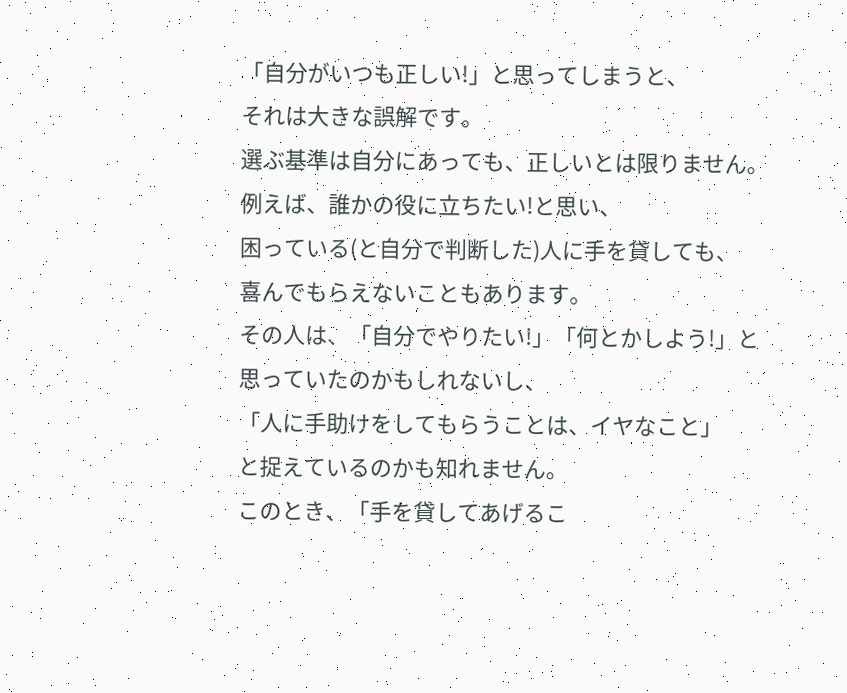「自分がいつも正しい!」と思ってしまうと、
それは大きな誤解です。
選ぶ基準は自分にあっても、正しいとは限りません。
例えば、誰かの役に立ちたい!と思い、
困っている(と自分で判断した)人に手を貸しても、
喜んでもらえないこともあります。
その人は、「自分でやりたい!」「何とかしよう!」と
思っていたのかもしれないし、
「人に手助けをしてもらうことは、イヤなこと」
と捉えているのかも知れません。
このとき、「手を貸してあげるこ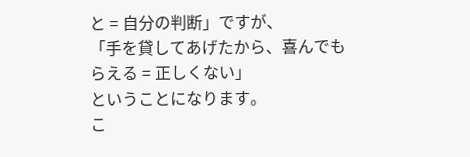と = 自分の判断」ですが、
「手を貸してあげたから、喜んでもらえる = 正しくない」
ということになります。
こ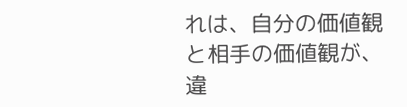れは、自分の価値観と相手の価値観が、違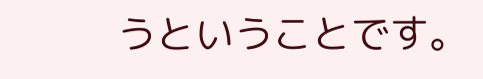うということです。